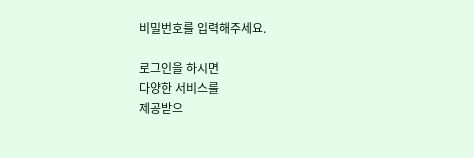비밀번호를 입력해주세요.

로그인을 하시면
다양한 서비스를
제공받으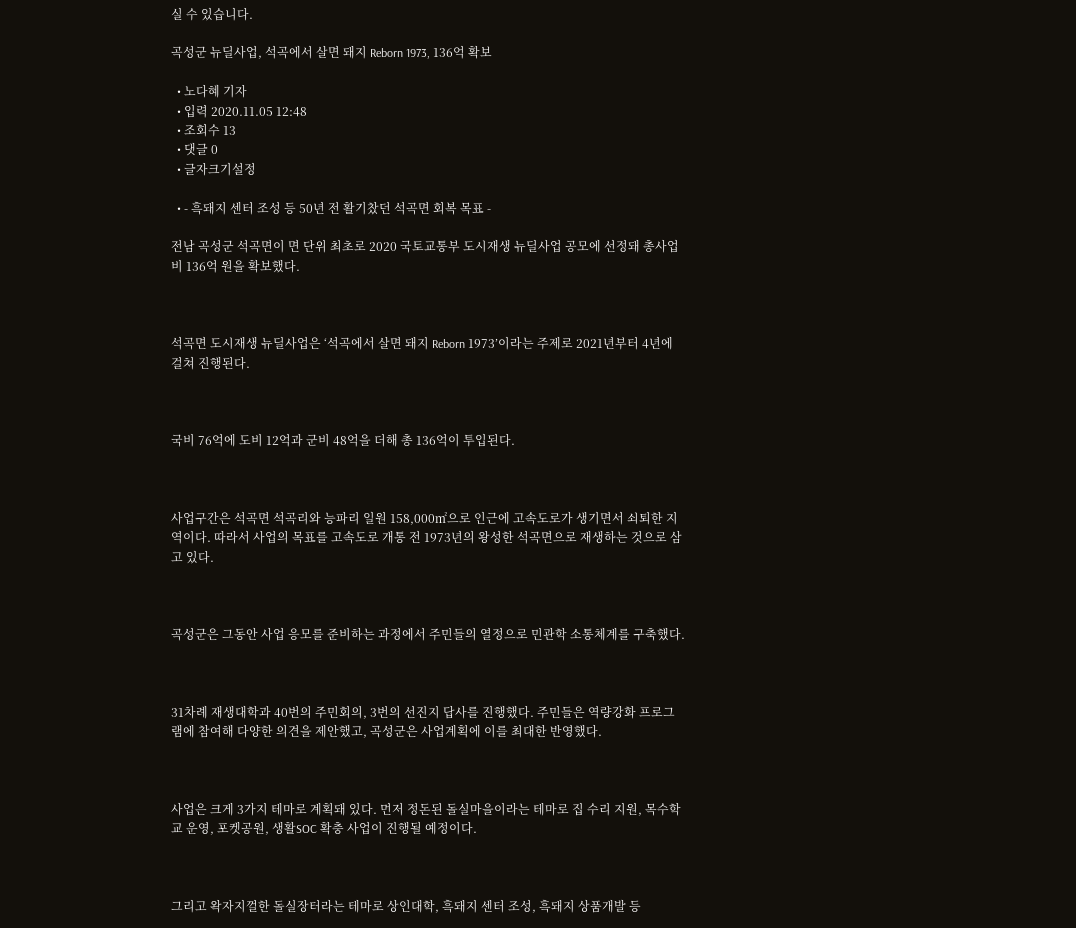실 수 있습니다.

곡성군 뉴딜사업, 석곡에서 살면 돼지 Reborn 1973, 136억 확보

  • 노다혜 기자
  • 입력 2020.11.05 12:48
  • 조회수 13
  • 댓글 0
  • 글자크기설정

  • - 흑돼지 센터 조성 등 50년 전 활기찼던 석곡면 회복 목표 -

전남 곡성군 석곡면이 면 단위 최초로 2020 국토교통부 도시재생 뉴딜사업 공모에 선정돼 총사업비 136억 원을 확보했다.



석곡면 도시재생 뉴딜사업은 ‘석곡에서 살면 돼지 Reborn 1973’이라는 주제로 2021년부터 4년에 걸쳐 진행된다.



국비 76억에 도비 12억과 군비 48억을 더해 총 136억이 투입된다.



사업구간은 석곡면 석곡리와 능파리 일원 158,000㎡으로 인근에 고속도로가 생기면서 쇠퇴한 지역이다. 따라서 사업의 목표를 고속도로 개통 전 1973년의 왕성한 석곡면으로 재생하는 것으로 삼고 있다.



곡성군은 그동안 사업 응모를 준비하는 과정에서 주민들의 열정으로 민관학 소통체계를 구축했다.



31차례 재생대학과 40번의 주민회의, 3번의 선진지 답사를 진행했다. 주민들은 역량강화 프로그램에 참여해 다양한 의견을 제안했고, 곡성군은 사업계획에 이를 최대한 반영했다.



사업은 크게 3가지 테마로 계획돼 있다. 먼저 정돈된 돌실마을이라는 테마로 집 수리 지원, 목수학교 운영, 포켓공원, 생활SOC 확충 사업이 진행될 예정이다.



그리고 왁자지껄한 돌실장터라는 테마로 상인대학, 흑돼지 센터 조성, 흑돼지 상품개발 등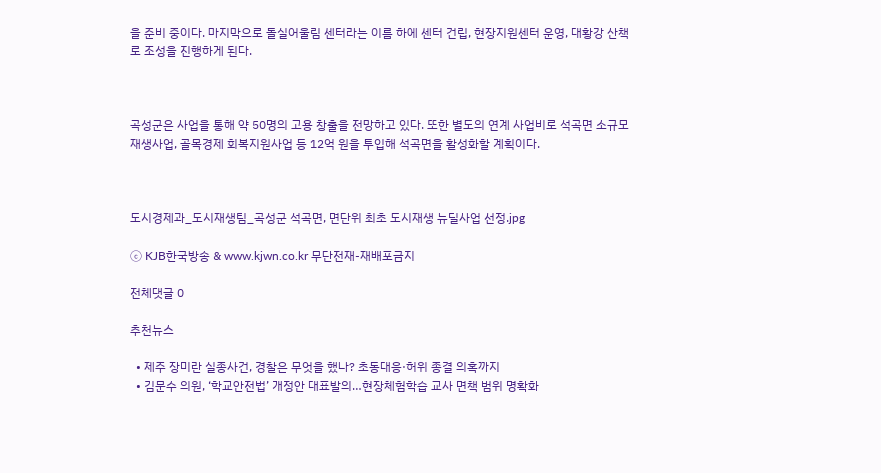을 준비 중이다. 마지막으로 돌실어울림 센터라는 이름 하에 센터 건립, 현장지원센터 운영, 대황강 산책로 조성을 진행하게 된다.



곡성군은 사업을 통해 약 50명의 고용 창출을 전망하고 있다. 또한 별도의 연계 사업비로 석곡면 소규모 재생사업, 골목경제 회복지원사업 등 12억 원을 투입해 석곡면을 활성화할 계획이다.



도시경제과_도시재생팀_곡성군 석곡면, 면단위 최초 도시재생 뉴딜사업 선정.jpg

ⓒ KJB한국방송 & www.kjwn.co.kr 무단전재-재배포금지

전체댓글 0

추천뉴스

  • 제주 장미란 실종사건, 경찰은 무엇을 했나? 초동대응·허위 종결 의혹까지
  • 김문수 의원, ‘학교안전법’ 개정안 대표발의…현장체험학습 교사 면책 범위 명확화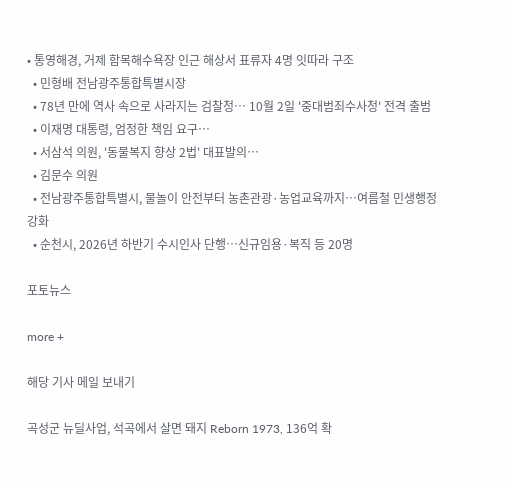• 통영해경, 거제 함목해수욕장 인근 해상서 표류자 4명 잇따라 구조
  • 민형배 전남광주통합특별시장
  • 78년 만에 역사 속으로 사라지는 검찰청… 10월 2일 '중대범죄수사청' 전격 출범
  • 이재명 대통령, 엄정한 책임 요구…
  • 서삼석 의원, '동물복지 향상 2법' 대표발의…
  • 김문수 의원
  • 전남광주통합특별시, 물놀이 안전부터 농촌관광·농업교육까지…여름철 민생행정 강화
  • 순천시, 2026년 하반기 수시인사 단행…신규임용·복직 등 20명

포토뉴스

more +

해당 기사 메일 보내기

곡성군 뉴딜사업, 석곡에서 살면 돼지 Reborn 1973, 136억 확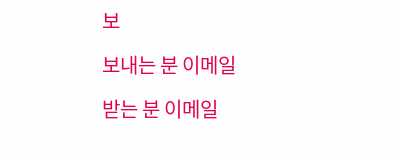보

보내는 분 이메일

받는 분 이메일